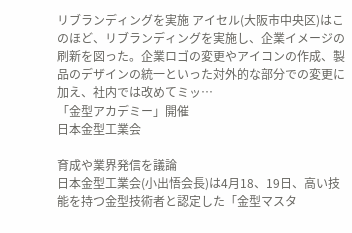リブランディングを実施 アイセル(大阪市中央区)はこのほど、リブランディングを実施し、企業イメージの刷新を図った。企業ロゴの変更やアイコンの作成、製品のデザインの統一といった対外的な部分での変更に加え、社内では改めてミッ…
「金型アカデミー」開催
日本金型工業会

育成や業界発信を議論
日本金型工業会(小出悟会長)は4月18、19日、高い技能を持つ金型技術者と認定した「金型マスタ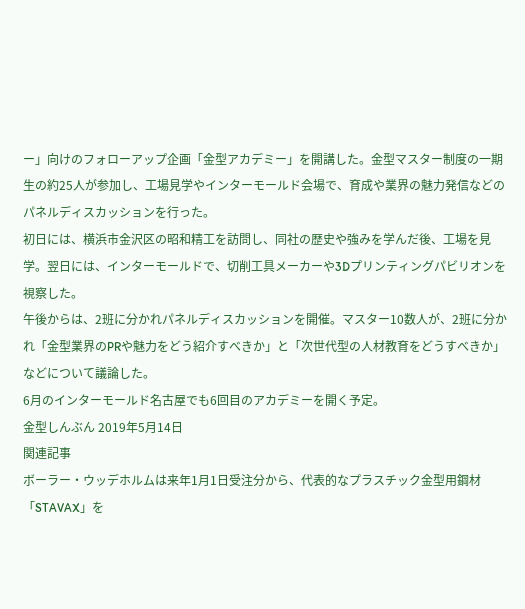ー」向けのフォローアップ企画「金型アカデミー」を開講した。金型マスター制度の一期生の約25人が参加し、工場見学やインターモールド会場で、育成や業界の魅力発信などのパネルディスカッションを行った。
初日には、横浜市金沢区の昭和精工を訪問し、同社の歴史や強みを学んだ後、工場を見学。翌日には、インターモールドで、切削工具メーカーや3Dプリンティングパビリオンを視察した。
午後からは、2班に分かれパネルディスカッションを開催。マスター10数人が、2班に分かれ「金型業界のPRや魅力をどう紹介すべきか」と「次世代型の人材教育をどうすべきか」などについて議論した。
6月のインターモールド名古屋でも6回目のアカデミーを開く予定。
金型しんぶん 2019年5月14日
関連記事
ボーラー・ウッデホルムは来年1月1日受注分から、代表的なプラスチック金型用鋼材「STAVAX」を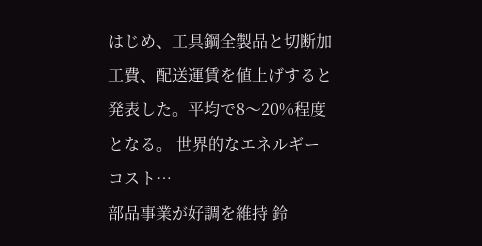はじめ、工具鋼全製品と切断加工費、配送運賃を値上げすると発表した。平均で8〜20%程度となる。 世界的なエネルギーコスト…
部品事業が好調を維持 鈴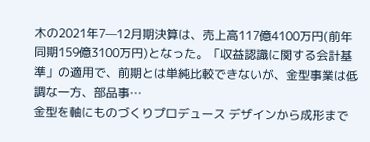木の2021年7—12月期決算は、売上高117億4100万円(前年同期159億3100万円)となった。「収益認識に関する会計基準」の適用で、前期とは単純比較できないが、金型事業は低調な一方、部品事…
金型を軸にものづくりプロデュース デザインから成形まで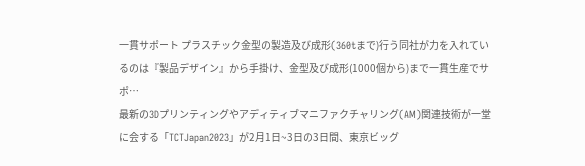一貫サポート プラスチック金型の製造及び成形(360tまで)行う同社が力を入れているのは『製品デザイン』から手掛け、金型及び成形(1000個から)まで一貫生産でサポ…
最新の3Dプリンティングやアディティブマニファクチャリング(AM)関連技術が一堂に会する「TCTJapan2023」が2月1日~3日の3日間、東京ビッグ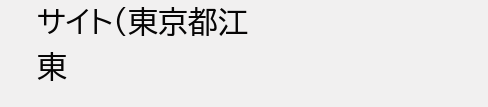サイト(東京都江東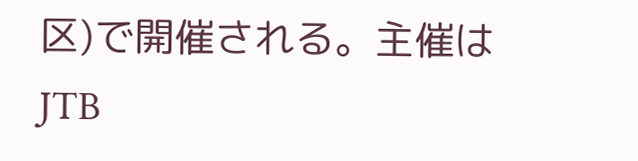区)で開催される。主催はJTB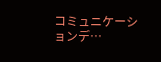コミュニケーションデ…